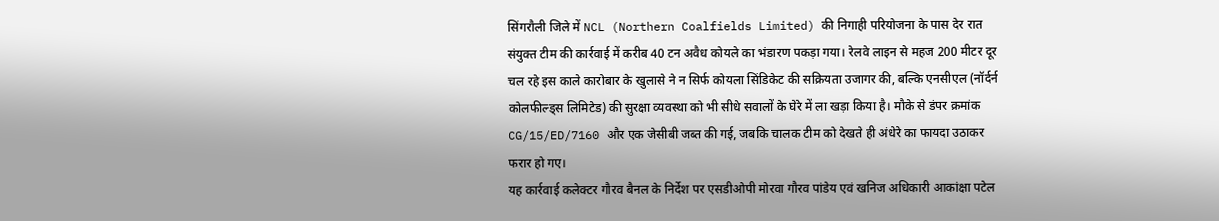सिंगरौली जिले में NCL (Northern Coalfields Limited) की निगाही परियोजना के पास देर रात संयुक्त टीम की कार्रवाई में करीब 40 टन अवैध कोयले का भंडारण पकड़ा गया। रेलवे लाइन से महज 200 मीटर दूर चल रहे इस काले कारोबार के खुलासे ने न सिर्फ कोयला सिंडिकेट की सक्रियता उजागर की, बल्कि एनसीएल (नॉर्दर्न कोलफील्ड्स लिमिटेड) की सुरक्षा व्यवस्था को भी सीधे सवालों के घेरे में ला खड़ा किया है। मौके से डंपर क्रमांक CG/15/ED/7160 और एक जेसीबी जब्त की गई, जबकि चालक टीम को देखते ही अंधेरे का फायदा उठाकर फरार हो गए।
यह कार्रवाई कलेक्टर गौरव बैनल के निर्देश पर एसडीओपी मोरवा गौरव पांडेय एवं खनिज अधिकारी आकांक्षा पटेल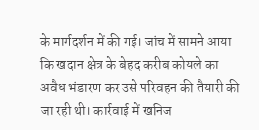के मार्गदर्शन में की गई। जांच में सामने आया कि खदान क्षेत्र के बेहद करीब कोयले का अवैध भंडारण कर उसे परिवहन की तैयारी की जा रही थी। कार्रवाई में खनिज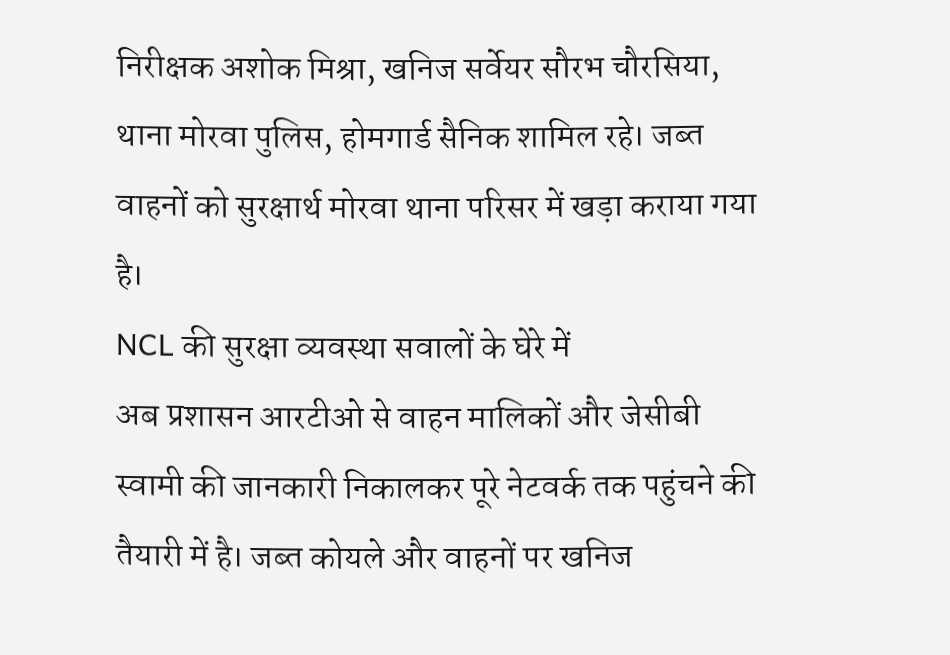निरीक्षक अशोक मिश्रा, खनिज सर्वेयर सौरभ चौरसिया, थाना मोरवा पुलिस, होमगार्ड सैनिक शामिल रहे। जब्त वाहनों को सुरक्षार्थ मोरवा थाना परिसर में खड़ा कराया गया है।
NCL की सुरक्षा व्यवस्था सवालों के घेरे में
अब प्रशासन आरटीओ से वाहन मालिकों और जेसीबी स्वामी की जानकारी निकालकर पूरे नेटवर्क तक पहुंचने की तैयारी में है। जब्त कोयले और वाहनों पर खनिज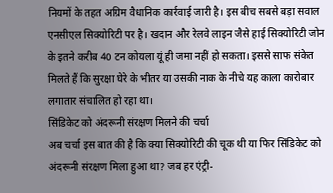नियमों के तहत अग्रिम वैधानिक कार्रवाई जारी है। इस बीच सबसे बड़ा सवाल एनसीएल सिक्योरिटी पर है। खदान और रेलवे लाइन जैसे हाई सिक्योरिटी जोन के इतने करीब 40 टन कोयला यूं ही जमा नहीं हो सकता। इससे साफ संकेत मिलते हैं कि सुरक्षा घेरे के भीतर या उसकी नाक के नीचे यह काला कारोबार लगातार संचालित हो रहा था।
सिंडिकेट को अंदरूनी संरक्षण मिलने की चर्चा
अब चर्चा इस बात की है कि क्या सिक्योरिटी की चूक थी या फिर सिंडिकेट को अंदरूनी संरक्षण मिला हुआ था? जब हर एंट्री-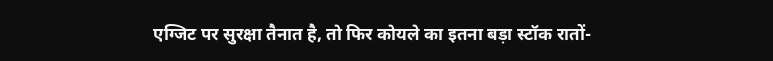एग्जिट पर सुरक्षा तैनात है, तो फिर कोयले का इतना बड़ा स्टॉक रातों-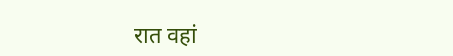रात वहां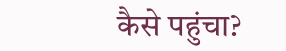कैसे पहुंचा?